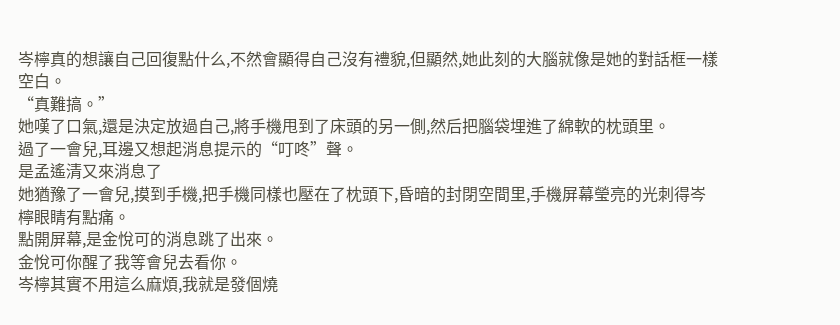岑檸真的想讓自己回復點什么,不然會顯得自己沒有禮貌,但顯然,她此刻的大腦就像是她的對話框一樣空白。
“真難搞。”
她嘆了口氣,還是決定放過自己,將手機甩到了床頭的另一側,然后把腦袋埋進了綿軟的枕頭里。
過了一會兒,耳邊又想起消息提示的“叮咚”聲。
是孟遙清又來消息了
她猶豫了一會兒,摸到手機,把手機同樣也壓在了枕頭下,昏暗的封閉空間里,手機屏幕瑩亮的光刺得岑檸眼睛有點痛。
點開屏幕,是金悅可的消息跳了出來。
金悅可你醒了我等會兒去看你。
岑檸其實不用這么麻煩,我就是發個燒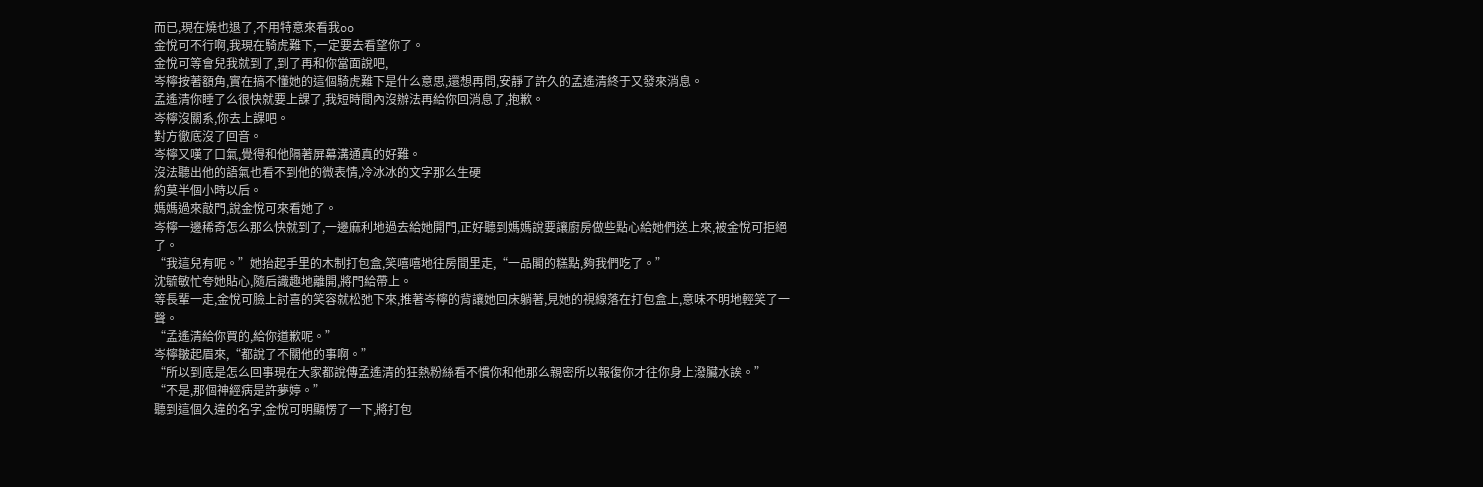而已,現在燒也退了,不用特意來看我oo
金悅可不行啊,我現在騎虎難下,一定要去看望你了。
金悅可等會兒我就到了,到了再和你當面說吧,
岑檸按著額角,實在搞不懂她的這個騎虎難下是什么意思,還想再問,安靜了許久的孟遙清終于又發來消息。
孟遙清你睡了么很快就要上課了,我短時間內沒辦法再給你回消息了,抱歉。
岑檸沒關系,你去上課吧。
對方徹底沒了回音。
岑檸又嘆了口氣,覺得和他隔著屏幕溝通真的好難。
沒法聽出他的語氣也看不到他的微表情,冷冰冰的文字那么生硬
約莫半個小時以后。
媽媽過來敲門,說金悅可來看她了。
岑檸一邊稀奇怎么那么快就到了,一邊麻利地過去給她開門,正好聽到媽媽說要讓廚房做些點心給她們送上來,被金悅可拒絕了。
“我這兒有呢。”她抬起手里的木制打包盒,笑嘻嘻地往房間里走,“一品閣的糕點,夠我們吃了。”
沈毓敏忙夸她貼心,隨后識趣地離開,將門給帶上。
等長輩一走,金悅可臉上討喜的笑容就松弛下來,推著岑檸的背讓她回床躺著,見她的視線落在打包盒上,意味不明地輕笑了一聲。
“孟遙清給你買的,給你道歉呢。”
岑檸皺起眉來,“都說了不關他的事啊。”
“所以到底是怎么回事現在大家都說傳孟遙清的狂熱粉絲看不慣你和他那么親密所以報復你才往你身上潑臟水誒。”
“不是,那個神經病是許夢婷。”
聽到這個久違的名字,金悅可明顯愣了一下,將打包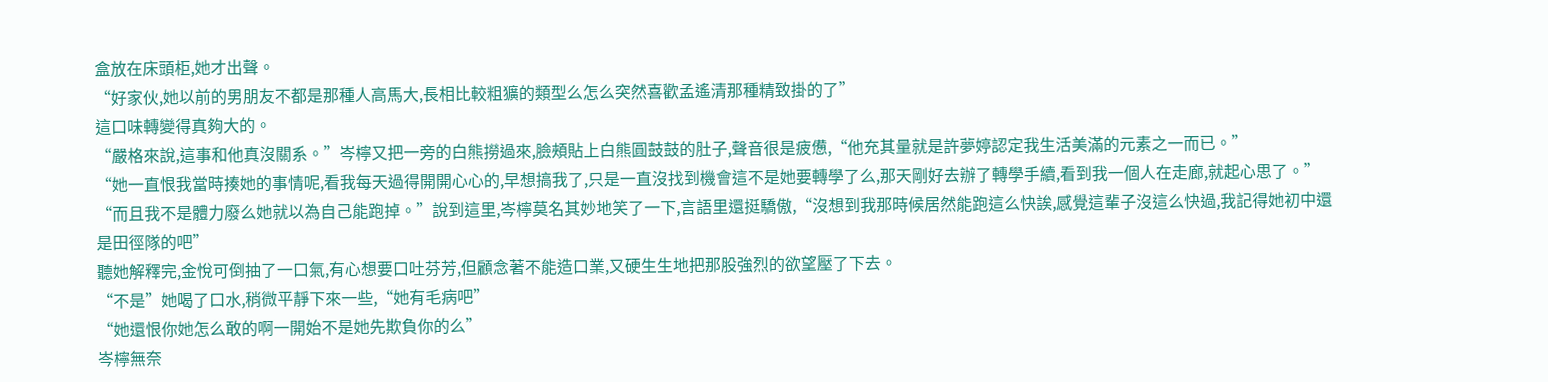盒放在床頭柜,她才出聲。
“好家伙,她以前的男朋友不都是那種人高馬大,長相比較粗獷的類型么怎么突然喜歡孟遙清那種精致掛的了”
這口味轉變得真夠大的。
“嚴格來說,這事和他真沒關系。”岑檸又把一旁的白熊撈過來,臉頰貼上白熊圓鼓鼓的肚子,聲音很是疲憊,“他充其量就是許夢婷認定我生活美滿的元素之一而已。”
“她一直恨我當時揍她的事情呢,看我每天過得開開心心的,早想搞我了,只是一直沒找到機會這不是她要轉學了么,那天剛好去辦了轉學手續,看到我一個人在走廊,就起心思了。”
“而且我不是體力廢么她就以為自己能跑掉。”說到這里,岑檸莫名其妙地笑了一下,言語里還挺驕傲,“沒想到我那時候居然能跑這么快誒,感覺這輩子沒這么快過,我記得她初中還是田徑隊的吧”
聽她解釋完,金悅可倒抽了一口氣,有心想要口吐芬芳,但顧念著不能造口業,又硬生生地把那股強烈的欲望壓了下去。
“不是”她喝了口水,稍微平靜下來一些,“她有毛病吧”
“她還恨你她怎么敢的啊一開始不是她先欺負你的么”
岑檸無奈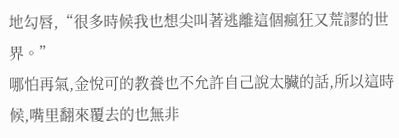地勾唇,“很多時候我也想尖叫著逃離這個瘋狂又荒謬的世界。”
哪怕再氣,金悅可的教養也不允許自己說太臟的話,所以這時候,嘴里翻來覆去的也無非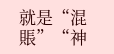就是“混賬”“神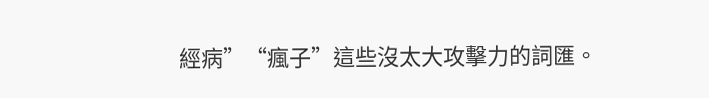經病”“瘋子”這些沒太大攻擊力的詞匯。